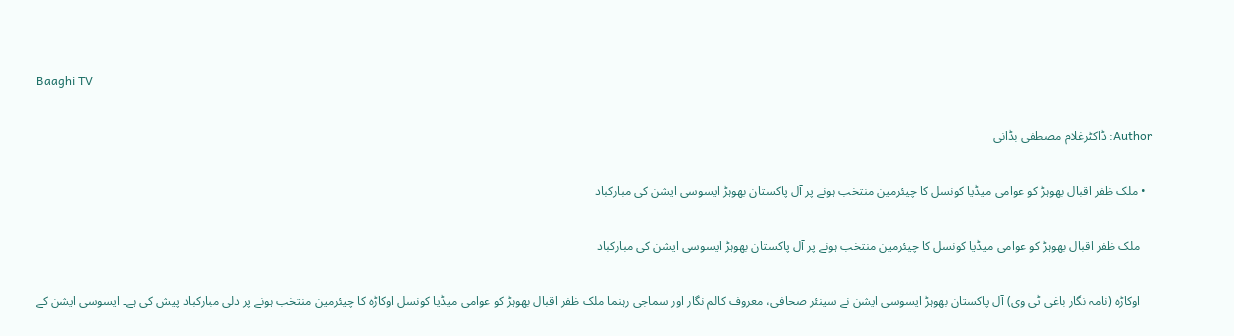Baaghi TV

Author: ڈاکٹرغلام مصطفی بڈانی

  • ملک ظفر اقبال بھوہڑ کو عوامی میڈیا کونسل کا چیئرمین منتخب ہونے پر آل پاکستان بھوہڑ ایسوسی ایشن کی مبارکباد

    ملک ظفر اقبال بھوہڑ کو عوامی میڈیا کونسل کا چیئرمین منتخب ہونے پر آل پاکستان بھوہڑ ایسوسی ایشن کی مبارکباد

    اوکاڑہ (نامہ نگار باغی ٹی وی) آل پاکستان بھوہڑ ایسوسی ایشن نے سینئر صحافی، معروف کالم نگار اور سماجی رہنما ملک ظفر اقبال بھوہڑ کو عوامی میڈیا کونسل اوکاڑہ کا چیئرمین منتخب ہونے پر دلی مبارکباد پیش کی ہے۔ ایسوسی ایشن کے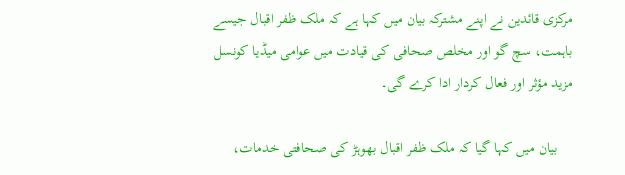مرکزی قائدین نے اپنے مشترکہ بیان میں کہا ہے کہ ملک ظفر اقبال جیسے باہمت، سچ گو اور مخلص صحافی کی قیادت میں عوامی میڈیا کونسل مزید مؤثر اور فعال کردار ادا کرے گی۔

    بیان میں کہا گیا کہ ملک ظفر اقبال بھوہڑ کی صحافتی خدمات،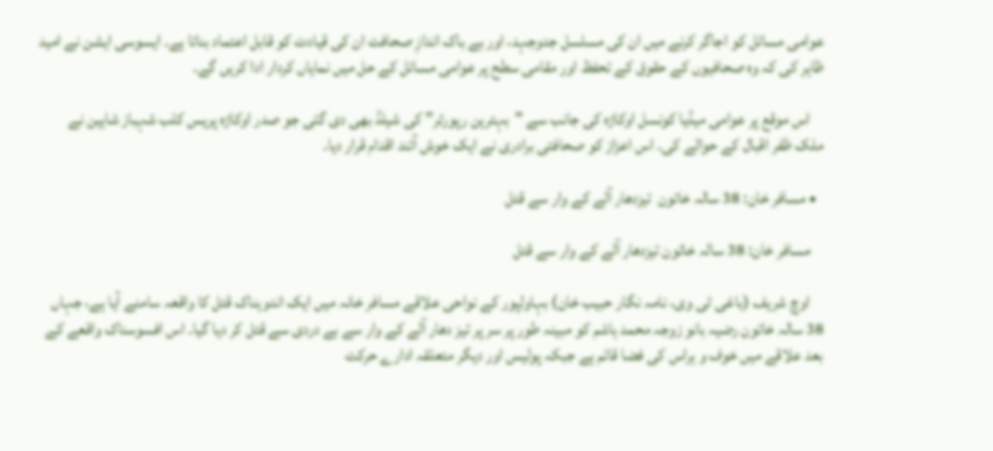عوامی مسائل کو اجاگر کرنے میں ان کی مسلسل جدوجہد، اور بے باک اندازِ صحافت ان کی قیادت کو قابل اعتماد بناتا ہے۔ ایسوسی ایشن نے امید ظاہر کی کہ وہ صحافیوں کے حقوق کے تحفظ اور مقامی سطح پر عوامی مسائل کے حل میں نمایاں کردار ادا کریں گے۔

    اس موقع پر عوامی میڈیا کونسل اوکاڑہ کی جانب سے "بہترین رپورٹر” کی شیلڈ بھی دی گئی جو صدر اوکاڑہ پریس کلب شہباز شاہین نے ملک ظفر اقبال کے حوالے کی۔ اس اعزاز کو صحافتی برادری نے ایک خوش آئند اقدام قرار دیا۔

  • مسافر خان: 38 سالہ خاتون  تیزدھار آلے کے وار سے قتل

    مسافر خان: 38 سالہ خاتون تیزدھار آلے کے وار سے قتل

    اوچ شریف (باغی ٹی وی، نامہ نگار حبیب خان) بہاولپور کے نواحی علاقے مسافر خانہ میں ایک اندوہناک قتل کا واقعہ سامنے آیا ہے، جہاں 38 سالہ خاتون رضیہ بانو زوجہ محمد ہاشم کو مبینہ طور پر سر پر تیز دھار آلے کے وار سے بے دردی سے قتل کر دیا گیا۔ اس افسوسناک واقعے کے بعد علاقے میں خوف و ہراس کی فضا قائم ہے جبکہ پولیس اور دیگر متعلقہ ادارے حرکت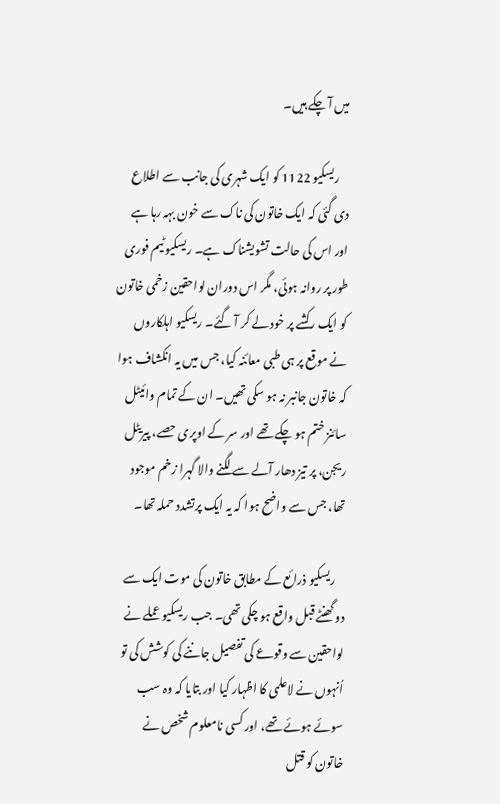میں آ چکے ہیں۔

    ریسکیو 1122 کو ایک شہری کی جانب سے اطلاع دی گئی کہ ایک خاتون کی ناک سے خون بہہ رہا ہے اور اس کی حالت تشویشناک ہے۔ ریسکیو ٹیم فوری طور پر روانہ ہوئی، مگر اس دوران لواحقین زخمی خاتون کو ایک رکشے پر خود لے کر آ گئے۔ ریسکیو اہلکاروں نے موقع پر ہی طبی معائنہ کیا، جس میں یہ انکشاف ہوا کہ خاتون جانبر نہ ہو سکی تھیں۔ ان کے تمام وائیٹل سائنز ختم ہو چکے تھے اور سر کے اوپری حصے، پیریٹل ریجن، پر تیز دھار آلے سے لگنے والا گہرا زخم موجود تھا، جس سے واضح ہوا کہ یہ ایک پرتشدد حملہ تھا۔

    ریسکیو ذرائع کے مطابق خاتون کی موت ایک سے دو گھنٹے قبل واقع ہو چکی تھی۔ جب ریسکیو عملے نے لواحقین سے وقوعے کی تفصیل جاننے کی کوشش کی تو اُنہوں نے لاعلمی کا اظہار کیا اور بتایا کہ وہ سب سوئے ہوئے تھے، اور کسی نامعلوم شخص نے خاتون کو قتل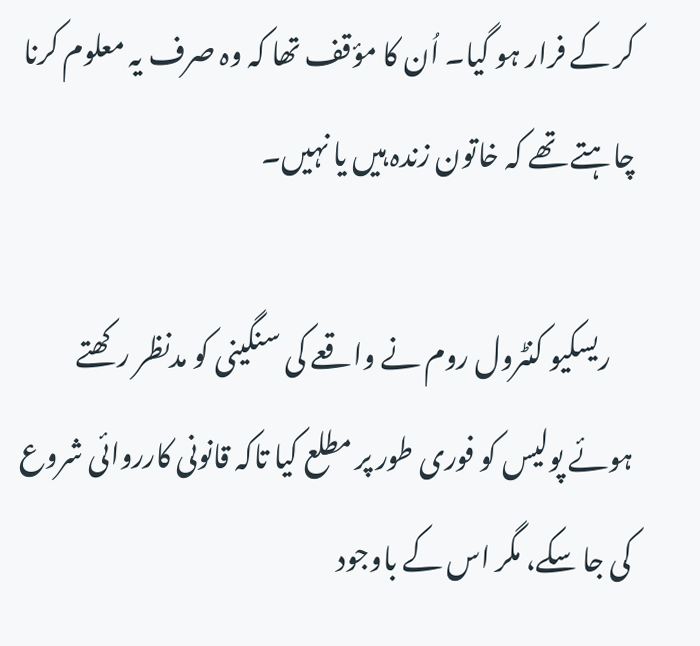کر کے فرار ہو گیا۔ اُن کا مؤقف تھا کہ وہ صرف یہ معلوم کرنا چاہتے تھے کہ خاتون زندہ ہیں یا نہیں۔

    ریسکیو کنٹرول روم نے واقعے کی سنگینی کو مدنظر رکھتے ہوئے پولیس کو فوری طور پر مطلع کیا تاکہ قانونی کارروائی شروع کی جا سکے، مگر اس کے باوجود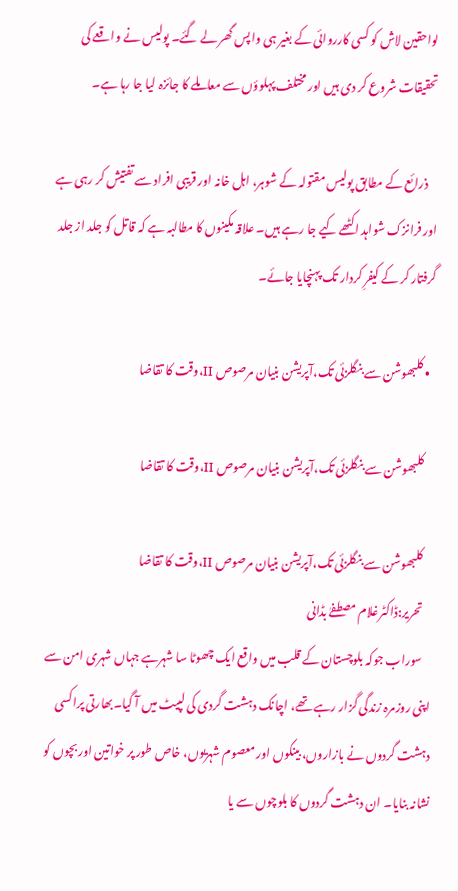لواحقین لاش کو کسی کارروائی کے بغیر ہی واپس گھر لے گئے۔ پولیس نے واقعے کی تحقیقات شروع کر دی ہیں اور مختلف پہلوؤں سے معاملے کا جائزہ لیا جا رہا ہے۔

    ذرائع کے مطابق پولیس مقتولہ کے شوہر، اہل خانہ اور قریبی افراد سے تفتیش کر رہی ہے اور فرانزک شواہد اکٹھے کیے جا رہے ہیں۔ علاقہ مکینوں کا مطالبہ ہے کہ قاتل کو جلد از جلد گرفتار کر کے کیفرِ کردار تک پہنچایا جائے۔

  • کلبھوشن سے بنگلزئی تک،آپریشن بنیان مرصوص II،وقت کا تقاضا

    کلبھوشن سے بنگلزئی تک،آپریشن بنیان مرصوص II،وقت کا تقاضا

    کلبھوشن سے بنگلزئی تک،آپریشن بنیان مرصوص II،وقت کا تقاضا
    تحریر:ڈاکٹرغلام مصطفےٰ بڈانی
    سوراب جوکہ بلوچستان کے قلب میں واقع ایک چھوٹا سا شہرہے جہاں شہری امن سے اپنی روزمرہ زندگی گزار رہے تھے، اچانک دہشت گردی کی لپیٹ میں آ گیا۔بھارتی پراکسی دہشت گردوں نے بازاروں، بینکوں اور معصوم شہریوں، خاص طور پر خواتین اور بچوں کو نشانہ بنایا۔ ان دہشت گردوں کا بلوچوں سے یا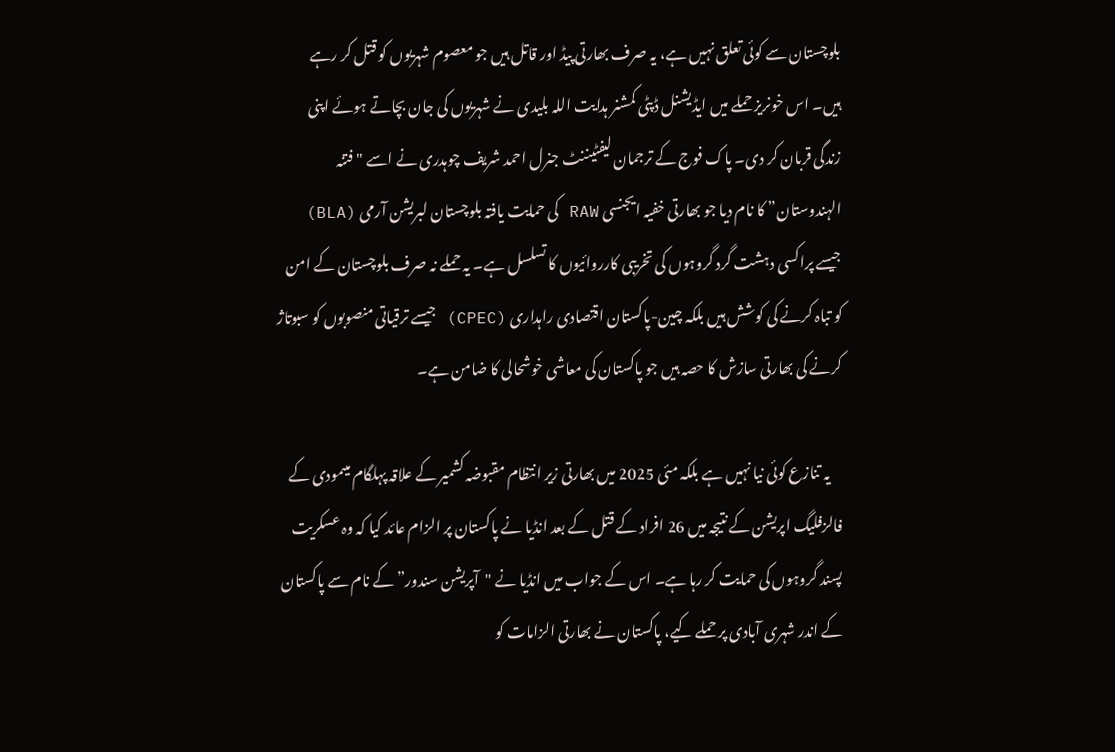بلوچستان سے کوئی تعلق نہیں ہے، یہ صرف بھارتی پیڈ اور قاتل ہیں جو معصوم شہریوں کو قتل کر رہے ہیں۔ اس خونریز حملے میں ایڈیشنل ڈپٹی کمشنر ہدایت اللہ بلیدی نے شہریوں کی جان بچاتے ہوئے اپنی زندگی قربان کر دی۔ پاک فوج کے ترجمان لیفٹیننٹ جنرل احمد شریف چوہدری نے اسے "فتنہ الہندوستان” کا نام دیا جو بھارتی خفیہ ایجنسی RAW کی حمایت یافتہ بلوچستان لبریشن آرمی (BLA) جیسے پراکسی دہشت گرد گروہوں کی تخریبی کارروائیوں کا تسلسل ہے۔ یہ حملے نہ صرف بلوچستان کے امن کو تباہ کرنے کی کوشش ہیں بلکہ چین-پاکستان اقتصادی راہداری (CPEC) جیسے ترقیاتی منصوبوں کو سبوتاژ کرنے کی بھارتی سازش کا حصہ ہیں جو پاکستان کی معاشی خوشحالی کا ضامن ہے۔

    یہ تنازع کوئی نیا نہیں ہے بلکہ مئی 2025 میں بھارتی زیر انتظام مقبوضہ کشمیر کے علاقہ پہلگام میںمودی کے فالزفلیگ اپریشن کے نتیجہ میں 26 افراد کے قتل کے بعد انڈیا نے پاکستان پر الزام عائد کیا کہ وہ عسکریت پسند گروہوں کی حمایت کر رہا ہے۔ اس کے جواب میں انڈیا نے "آپریشن سندور” کے نام سے پاکستان کے اندر شہری آبادی پر حملے کیے، پاکستان نے بھارتی الزامات کو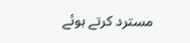مسترد کرتے ہوئے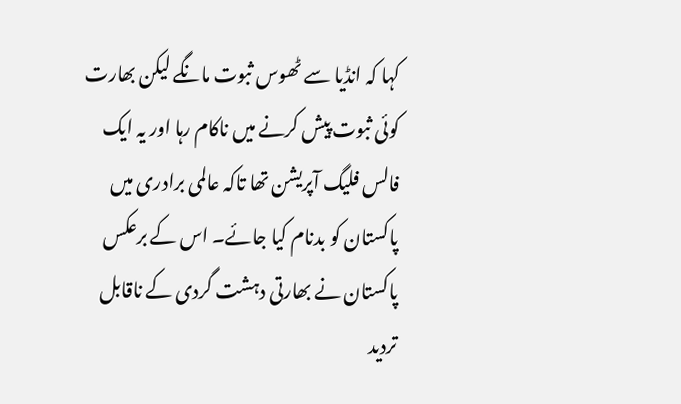کہا کہ انڈیا سے ٹھوس ثبوت مانگے لیکن بھارت کوئی ثبوت پیش کرنے میں ناکام رہا اور یہ ایک فالس فلیگ آپریشن تھا تاکہ عالمی برادری میں پاکستان کو بدنام کیا جائے۔ اس کے برعکس پاکستان نے بھارتی دہشت گردی کے ناقابل تردید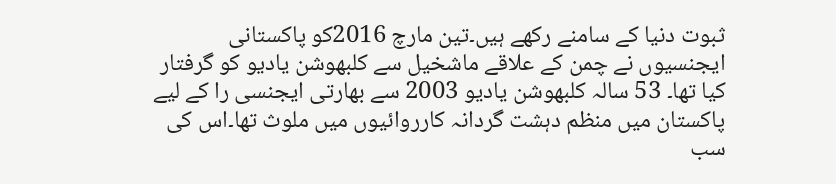ثبوت دنیا کے سامنے رکھے ہیں۔تین مارچ 2016کو پاکستانی ایجنسیوں نے چمن کے علاقے ماشخیل سے کلبھوشن یادیو کو گرفتار کیا تھا۔ 53 سالہ کلبھوشن یادیو 2003 سے بھارتی ایجنسی را کے لیے پاکستان میں منظم دہشت گردانہ کارروائیوں میں ملوث تھا۔اس کی سب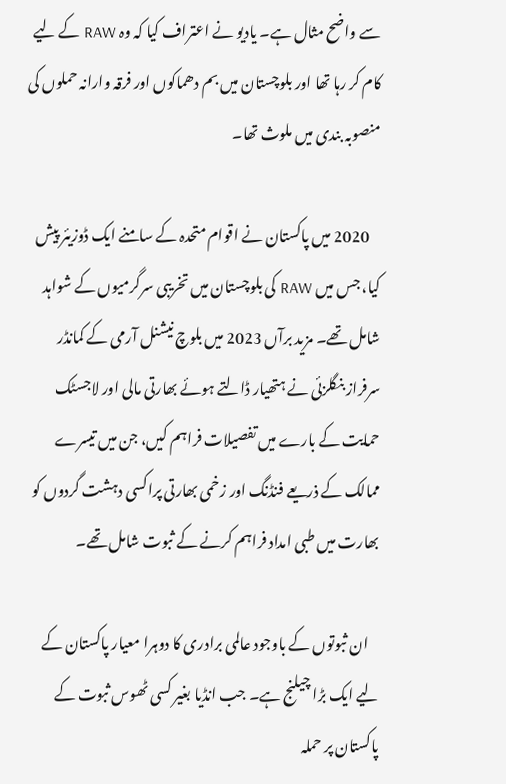سے واضح مثال ہے۔ یادیو نے اعتراف کیا کہ وہ RAW کے لیے کام کر رہا تھا اور بلوچستان میں بم دھماکوں اور فرقہ وارانہ حملوں کی منصوبہ بندی میں ملوث تھا۔

    2020 میں پاکستان نے اقوام متحدہ کے سامنے ایک ڈوزیئر پیش کیا، جس میں RAW کی بلوچستان میں تخریبی سرگرمیوں کے شواہد شامل تھے۔ مزید برآں 2023 میں بلوچ نیشنل آرمی کے کمانڈر سرفراز بنگلزئی نے ہتھیار ڈالتے ہوئے بھارتی مالی اور لاجسٹک حمایت کے بارے میں تفصیلات فراہم کیں، جن میں تیسرے ممالک کے ذریعے فنڈنگ اور زخمی بھارتی پراکسی دہشت گردوں کو بھارت میں طبی امداد فراہم کرنے کے ثبوت شامل تھے۔

    ان ثبوتوں کے باوجود عالمی برادری کا دوہرا معیار پاکستان کے لیے ایک بڑا چیلنج ہے۔ جب انڈیا بغیر کسی ٹھوس ثبوت کے پاکستان پر حملہ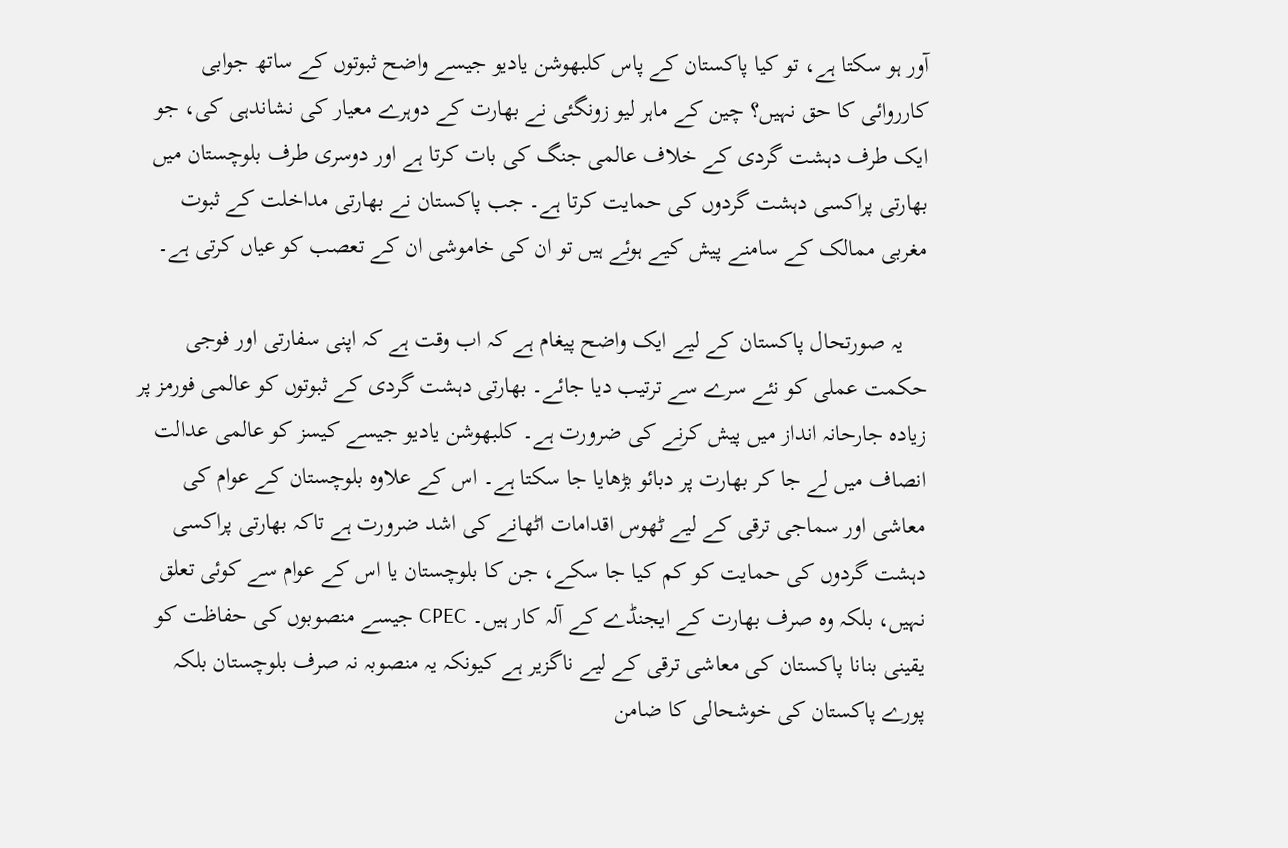آور ہو سکتا ہے، تو کیا پاکستان کے پاس کلبھوشن یادیو جیسے واضح ثبوتوں کے ساتھ جوابی کارروائی کا حق نہیں؟ چین کے ماہر لیو زونگئی نے بھارت کے دوہرے معیار کی نشاندہی کی، جو ایک طرف دہشت گردی کے خلاف عالمی جنگ کی بات کرتا ہے اور دوسری طرف بلوچستان میں بھارتی پراکسی دہشت گردوں کی حمایت کرتا ہے۔ جب پاکستان نے بھارتی مداخلت کے ثبوت مغربی ممالک کے سامنے پیش کیے ہوئے ہیں تو ان کی خاموشی ان کے تعصب کو عیاں کرتی ہے۔

    یہ صورتحال پاکستان کے لیے ایک واضح پیغام ہے کہ اب وقت ہے کہ اپنی سفارتی اور فوجی حکمت عملی کو نئے سرے سے ترتیب دیا جائے۔ بھارتی دہشت گردی کے ثبوتوں کو عالمی فورمز پر زیادہ جارحانہ انداز میں پیش کرنے کی ضرورت ہے۔ کلبھوشن یادیو جیسے کیسز کو عالمی عدالت انصاف میں لے جا کر بھارت پر دبائو بڑھایا جا سکتا ہے۔ اس کے علاوہ بلوچستان کے عوام کی معاشی اور سماجی ترقی کے لیے ٹھوس اقدامات اٹھانے کی اشد ضرورت ہے تاکہ بھارتی پراکسی دہشت گردوں کی حمایت کو کم کیا جا سکے، جن کا بلوچستان یا اس کے عوام سے کوئی تعلق نہیں، بلکہ وہ صرف بھارت کے ایجنڈے کے آلہ کار ہیں۔ CPEC جیسے منصوبوں کی حفاظت کو یقینی بنانا پاکستان کی معاشی ترقی کے لیے ناگزیر ہے کیونکہ یہ منصوبہ نہ صرف بلوچستان بلکہ پورے پاکستان کی خوشحالی کا ضامن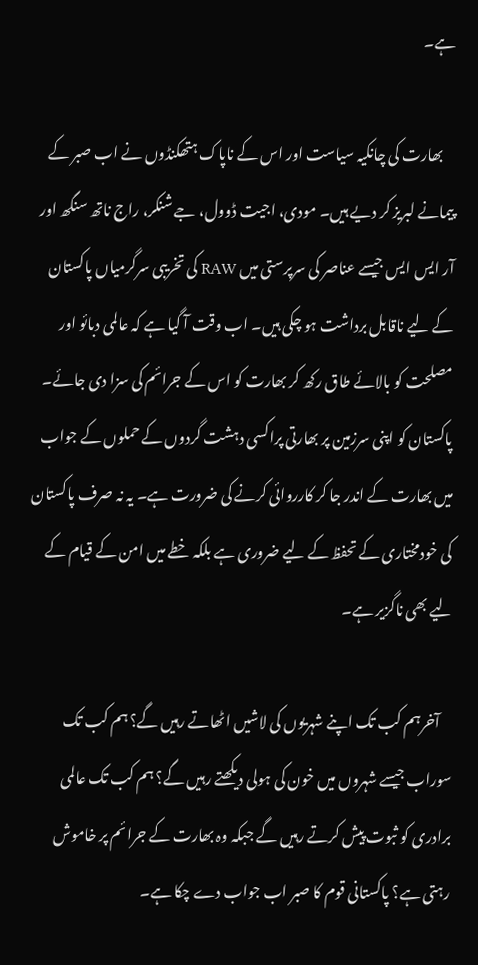ہے۔

    بھارت کی چانکیہ سیاست اور اس کے ناپاک ہتھکنڈوں نے اب صبر کے پیمانے لبریز کر دیے ہیں۔ مودی، اجیت ڈوول، جے شنکر، راج ناتھ سنگھ اور آر ایس ایس جیسے عناصر کی سرپرستی میں RAW کی تخریبی سرگرمیاں پاکستان کے لیے ناقابل برداشت ہو چکی ہیں۔ اب وقت آ گیا ہے کہ عالمی دبائو اور مصلحت کو بالائے طاق رکھ کر بھارت کو اس کے جرائم کی سزا دی جائے۔ پاکستان کو اپنی سرزمین پر بھارتی پراکسی دہشت گردوں کے حملوں کے جواب میں بھارت کے اندر جا کر کارروائی کرنے کی ضرورت ہے۔ یہ نہ صرف پاکستان کی خودمختاری کے تحفظ کے لیے ضروری ہے بلکہ خطے میں امن کے قیام کے لیے بھی ناگزیر ہے۔

    آخرہم کب تک اپنے شہریوں کی لاشیں اٹھاتے رہیں گے؟ ہم کب تک سوراب جیسے شہروں میں خون کی ہولی دیکھتے رہیں گے؟ ہم کب تک عالمی برادری کو ثبوت پیش کرتے رہیں گے جبکہ وہ بھارت کے جرائم پر خاموش رہتی ہے؟ پاکستانی قوم کا صبر اب جواب دے چکا ہے۔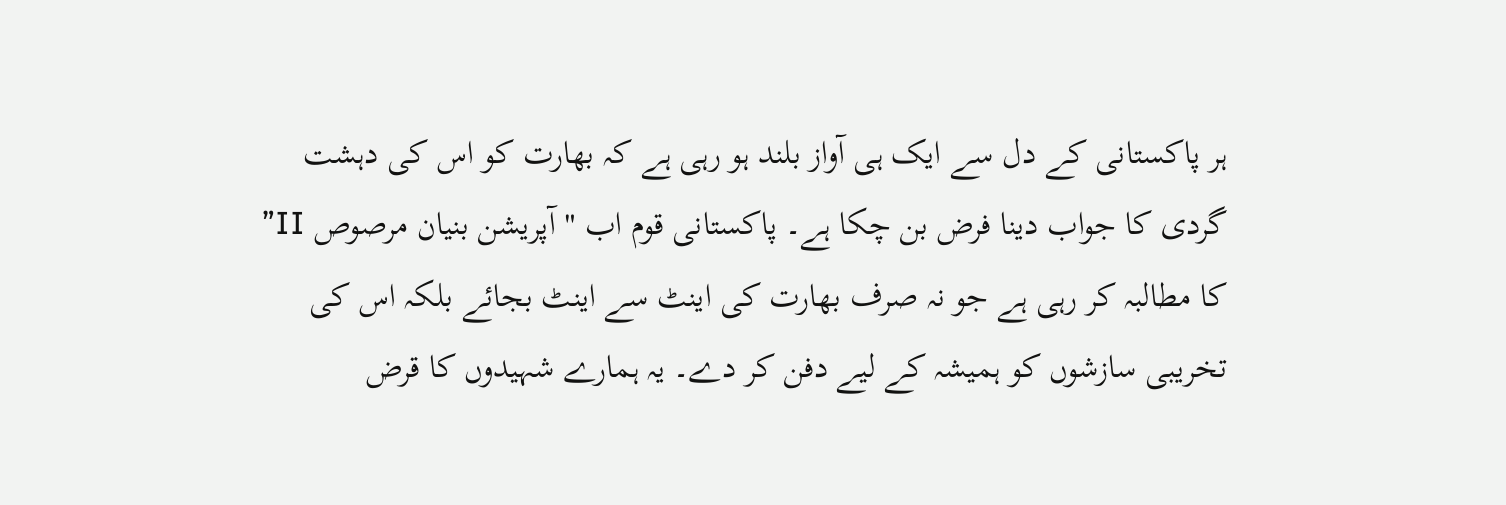ہر پاکستانی کے دل سے ایک ہی آواز بلند ہو رہی ہے کہ بھارت کو اس کی دہشت گردی کا جواب دینا فرض بن چکا ہے۔ پاکستانی قوم اب "آپریشن بنیان مرصوص II” کا مطالبہ کر رہی ہے جو نہ صرف بھارت کی اینٹ سے اینٹ بجائے بلکہ اس کی تخریبی سازشوں کو ہمیشہ کے لیے دفن کر دے۔ یہ ہمارے شہیدوں کا قرض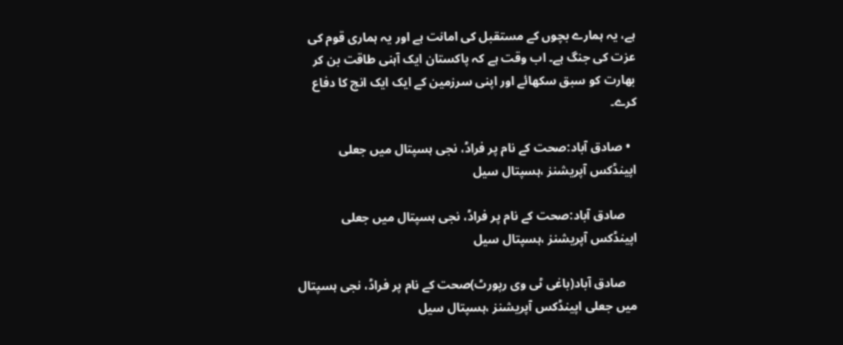ہے، یہ ہمارے بچوں کے مستقبل کی امانت ہے اور یہ ہماری قوم کی عزت کی جنگ ہے۔ اب وقت ہے کہ پاکستان ایک آہنی طاقت بن کر بھارت کو سبق سکھائے اور اپنی سرزمین کے ایک ایک انچ کا دفاع کرے۔

  • صادق آباد:صحت کے نام پر فراڈ، نجی ہسپتال میں جعلی اپینڈکس آپریشنز ،ہسپتال سیل

    صادق آباد:صحت کے نام پر فراڈ، نجی ہسپتال میں جعلی اپینڈکس آپریشنز ،ہسپتال سیل

    صادق آباد(باغی ٹی وی رپورٹ)صحت کے نام پر فراڈ، نجی ہسپتال میں جعلی اپینڈکس آپریشنز ،ہسپتال سیل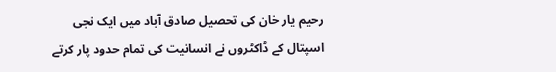رحیم یار خان کی تحصیل صادق آباد میں ایک نجی اسپتال کے ڈاکٹروں نے انسانیت کی تمام حدود پار کرتے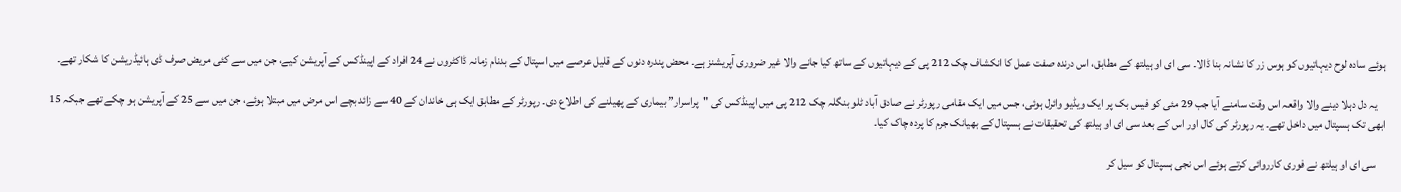ہوئے سادہ لوح دیہاتیوں کو ہوس زر کا نشانہ بنا ڈالا۔ سی ای او ہیلتھ کے مطابق، اس درندہ صفت عمل کا انکشاف چک 212 پی کے دیہاتیوں کے ساتھ کیا جانے والا غیر ضروری آپریشنز ہے۔ محض پندرہ دنوں کے قلیل عرصے میں اسپتال کے بدنام زمانہ ڈاکٹروں نے 24 افراد کے اپینڈکس کے آپریشن کیے، جن میں سے کئی مریض صرف ڈی ہائیڈریشن کا شکار تھے۔

    یہ دل دہلا دینے والا واقعہ اس وقت سامنے آیا جب 29 مئی کو فیس بک پر ایک ویڈیو وائرل ہوئی، جس میں ایک مقامی رپورٹر نے صادق آباد ٹلو بنگلہ چک 212 پی میں اپینڈکس کی "پراسرار” بیماری کے پھیلنے کی اطلاع دی۔ رپورٹر کے مطابق ایک ہی خاندان کے 40 سے زائد بچے اس مرض میں مبتلا ہوئے، جن میں سے 25 کے آپریشن ہو چکے تھے جبکہ 15 ابھی تک ہسپتال میں داخل تھے۔ یہ رپورٹر کی کال اور اس کے بعد سی ای او ہیلتھ کی تحقیقات نے ہسپتال کے بھیانک جرم کا پردہ چاک کیا۔

    سی ای او ہیلتھ نے فوری کارروائی کرتے ہوئے اس نجی ہسپتال کو سیل کر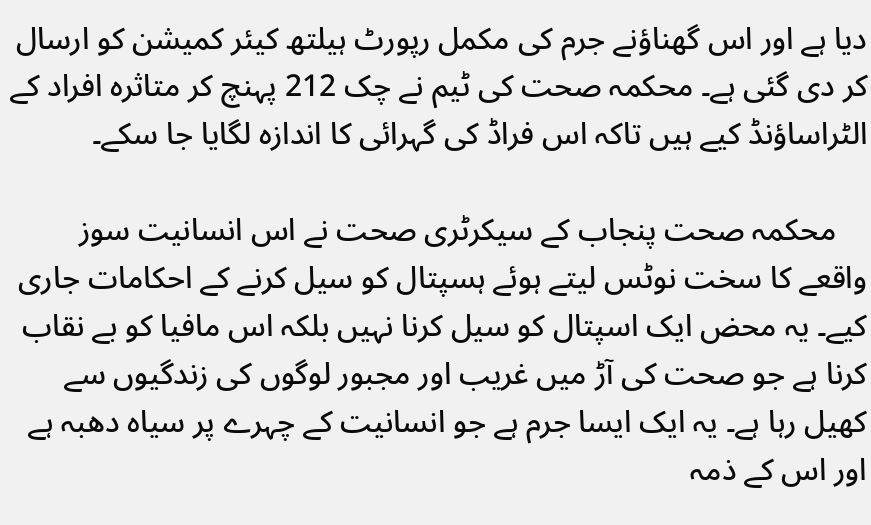دیا ہے اور اس گھناؤنے جرم کی مکمل رپورٹ ہیلتھ کیئر کمیشن کو ارسال کر دی گئی ہے۔ محکمہ صحت کی ٹیم نے چک 212 پہنچ کر متاثرہ افراد کے الٹراساؤنڈ کیے ہیں تاکہ اس فراڈ کی گہرائی کا اندازہ لگایا جا سکے۔

    محکمہ صحت پنجاب کے سیکرٹری صحت نے اس انسانیت سوز واقعے کا سخت نوٹس لیتے ہوئے ہسپتال کو سیل کرنے کے احکامات جاری کیے۔ یہ محض ایک اسپتال کو سیل کرنا نہیں بلکہ اس مافیا کو بے نقاب کرنا ہے جو صحت کی آڑ میں غریب اور مجبور لوگوں کی زندگیوں سے کھیل رہا ہے۔ یہ ایک ایسا جرم ہے جو انسانیت کے چہرے پر سیاہ دھبہ ہے اور اس کے ذمہ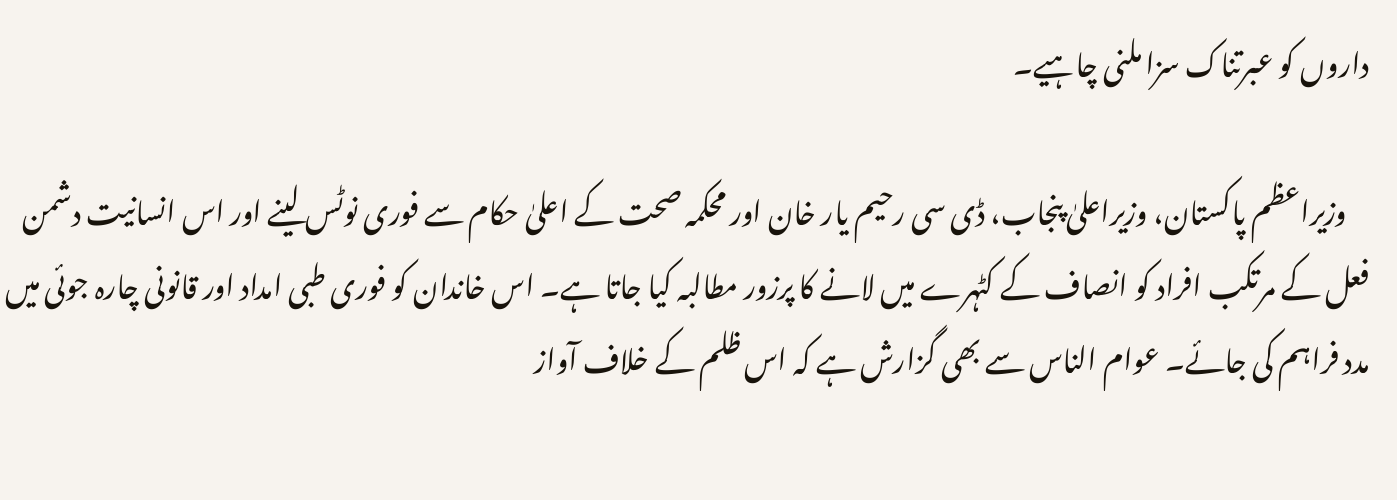داروں کو عبرتناک سزا ملنی چاہیے۔

    وزیراعظم پاکستان، وزیراعلیٰ پنجاب، ڈی سی رحیم یار خان اور محکمہ صحت کے اعلیٰ حکام سے فوری نوٹس لینے اور اس انسانیت دشمن فعل کے مرتکب افراد کو انصاف کے کٹہرے میں لانے کا پرزور مطالبہ کیا جاتا ہے۔ اس خاندان کو فوری طبی امداد اور قانونی چارہ جوئی میں مدد فراہم کی جائے۔ عوام الناس سے بھی گزارش ہے کہ اس ظلم کے خلاف آواز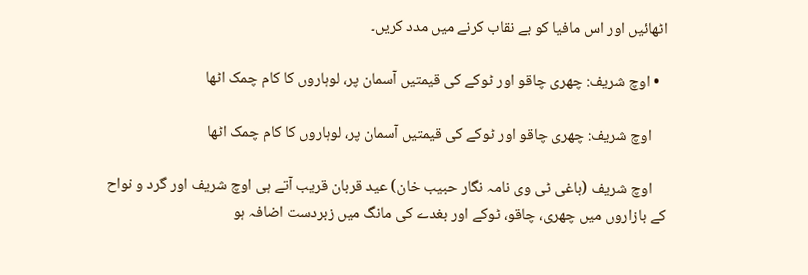اٹھائیں اور اس مافیا کو بے نقاب کرنے میں مدد کریں۔

  • اوچ شریف: چھری چاقو اور ٹوکے کی قیمتیں آسمان پر، لوہاروں کا کام چمک اٹھا

    اوچ شریف: چھری چاقو اور ٹوکے کی قیمتیں آسمان پر، لوہاروں کا کام چمک اٹھا

    اوچ شریف (باغی ٹی وی نامہ نگار حبیب خان) عید قربان قریب آتے ہی اوچ شریف اور گرد و نواح کے بازاروں میں چھری، چاقو، ٹوکے اور بغدے کی مانگ میں زبردست اضافہ ہو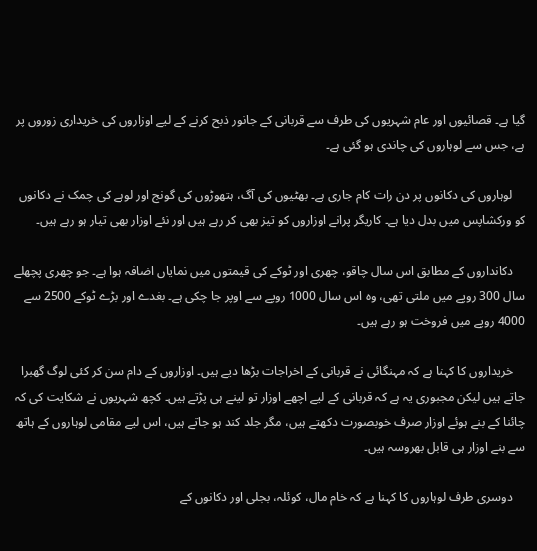گیا ہے۔ قصائیوں اور عام شہریوں کی طرف سے قربانی کے جانور ذبح کرنے کے لیے اوزاروں کی خریداری زوروں پر ہے، جس سے لوہاروں کی چاندی ہو گئی ہے۔

    لوہاروں کی دکانوں پر دن رات کام جاری ہے۔ بھٹیوں کی آگ، ہتھوڑوں کی گونج اور لوہے کی چمک نے دکانوں کو ورکشاپس میں بدل دیا ہے۔ کاریگر پرانے اوزاروں کو تیز بھی کر رہے ہیں اور نئے اوزار بھی تیار ہو رہے ہیں۔

    دکانداروں کے مطابق اس سال چاقو، چھری اور ٹوکے کی قیمتوں میں نمایاں اضافہ ہوا ہے۔ جو چھری پچھلے سال 300 روپے میں ملتی تھی، وہ اس سال 1000 روپے سے اوپر جا چکی ہے۔ بغدے اور بڑے ٹوکے 2500 سے 4000 روپے میں فروخت ہو رہے ہیں۔

    خریداروں کا کہنا ہے کہ مہنگائی نے قربانی کے اخراجات بڑھا دیے ہیں۔ اوزاروں کے دام سن کر کئی لوگ گھبرا جاتے ہیں لیکن مجبوری یہ ہے کہ قربانی کے لیے اچھے اوزار تو لینے ہی پڑتے ہیں۔ کچھ شہریوں نے شکایت کی کہ چائنا کے بنے ہوئے اوزار صرف خوبصورت دکھتے ہیں، مگر جلد کند ہو جاتے ہیں، اس لیے مقامی لوہاروں کے ہاتھ سے بنے اوزار ہی قابل بھروسہ ہیں۔

    دوسری طرف لوہاروں کا کہنا ہے کہ خام مال، کوئلہ، بجلی اور دکانوں کے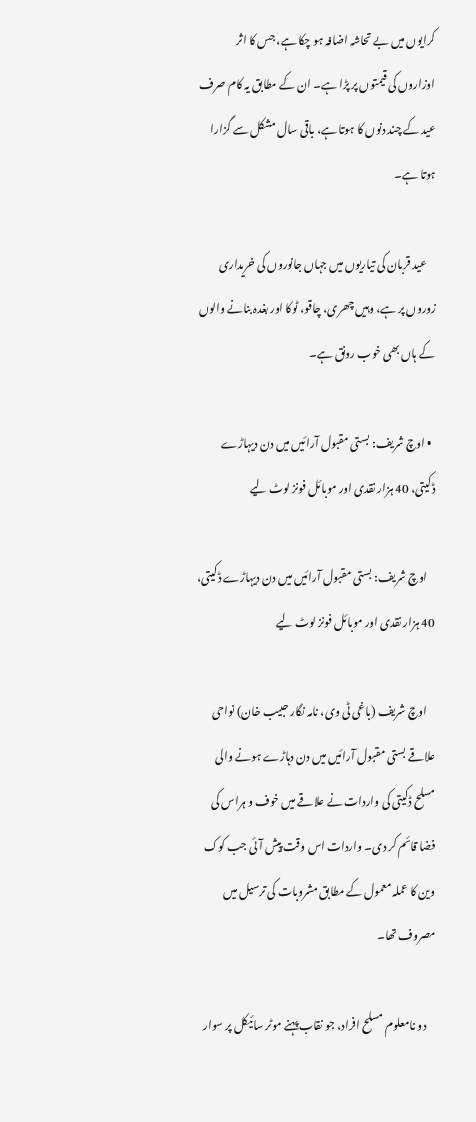کرایوں میں بے تحاشہ اضافہ ہو چکا ہے، جس کا اثر اوزاروں کی قیمتوں پر پڑا ہے۔ ان کے مطابق یہ کام صرف عید کے چند دنوں کا ہوتا ہے، باقی سال مشکل سے گزارا ہوتا ہے۔

    عید قربان کی تیاریوں میں جہاں جانوروں کی خریداری زوروں پر ہے، وہیں چھری، چاقو، ٹوکا اور بغدہ بنانے والوں کے ہاں بھی خوب رونق ہے۔

  • اوچ شریف: بستی مقبول آرائیں میں دن دیہاڑے ڈکیتی، 40 ہزار نقدی اور موبائل فونز لوٹ لیے

    اوچ شریف: بستی مقبول آرائیں میں دن دیہاڑے ڈکیتی، 40 ہزار نقدی اور موبائل فونز لوٹ لیے

    اوچ شریف (باغی ٹی وی، نامہ نگار حبیب خان) نواحی علاقے بستی مقبول آرائیں میں دن دہاڑے ہونے والی مسلح ڈکیتی کی واردات نے علاقے میں خوف و ہراس کی فضا قائم کر دی۔ واردات اس وقت پیش آئی جب کوک وین کا عملہ معمول کے مطابق مشروبات کی ترسیل میں مصروف تھا۔

    دو نامعلوم مسلح افراد، جو نقاب پہنے موٹر سائیکل پر سوار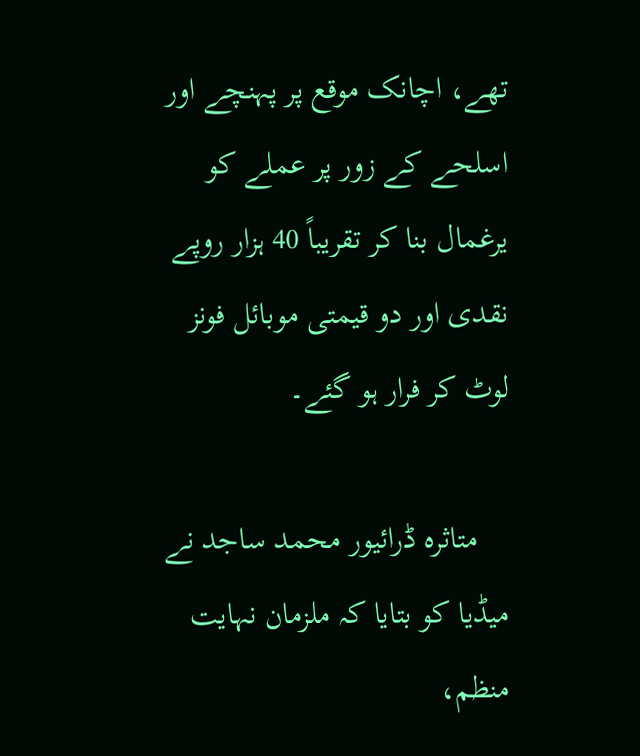تھے، اچانک موقع پر پہنچے اور اسلحے کے زور پر عملے کو یرغمال بنا کر تقریباً 40 ہزار روپے نقدی اور دو قیمتی موبائل فونز لوٹ کر فرار ہو گئے۔

    متاثرہ ڈرائیور محمد ساجد نے میڈیا کو بتایا کہ ملزمان نہایت منظم،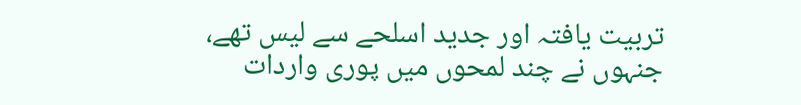تربیت یافتہ اور جدید اسلحے سے لیس تھے، جنہوں نے چند لمحوں میں پوری واردات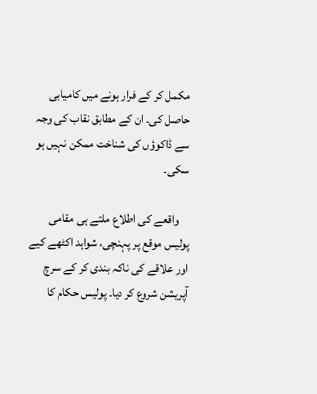مکمل کر کے فرار ہونے میں کامیابی حاصل کی۔ ان کے مطابق نقاب کی وجہ سے ڈاکوؤں کی شناخت ممکن نہیں ہو سکی۔

    واقعے کی اطلاع ملتے ہی مقامی پولیس موقع پر پہنچی، شواہد اکٹھے کیے اور علاقے کی ناکہ بندی کر کے سرچ آپریشن شروع کر دیا۔ پولیس حکام کا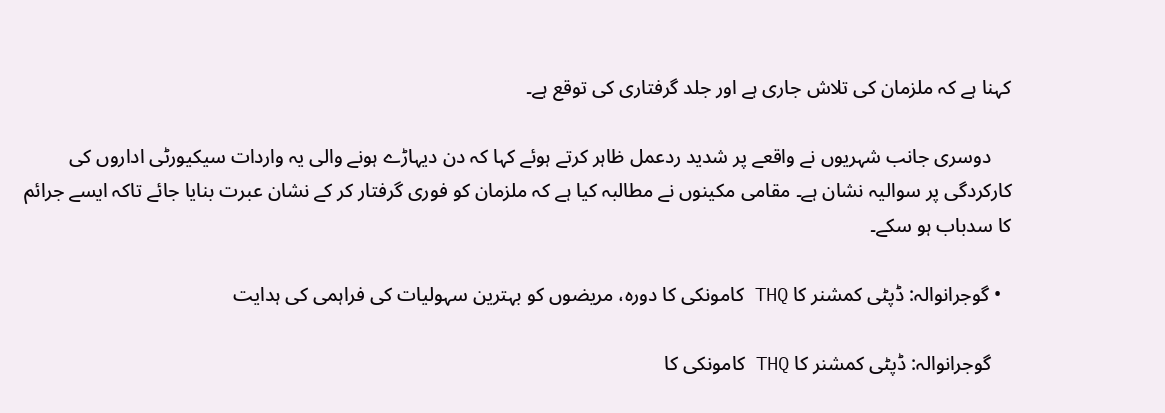کہنا ہے کہ ملزمان کی تلاش جاری ہے اور جلد گرفتاری کی توقع ہے۔

    دوسری جانب شہریوں نے واقعے پر شدید ردعمل ظاہر کرتے ہوئے کہا کہ دن دیہاڑے ہونے والی یہ واردات سیکیورٹی اداروں کی کارکردگی پر سوالیہ نشان ہے۔ مقامی مکینوں نے مطالبہ کیا ہے کہ ملزمان کو فوری گرفتار کر کے نشان عبرت بنایا جائے تاکہ ایسے جرائم کا سدباب ہو سکے۔

  • گوجرانوالہ: ڈپٹی کمشنر کا THQ کامونکی کا دورہ، مریضوں کو بہترین سہولیات کی فراہمی کی ہدایت

    گوجرانوالہ: ڈپٹی کمشنر کا THQ کامونکی کا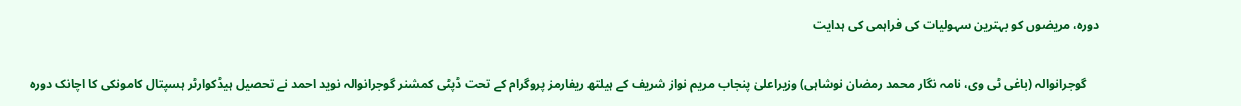دورہ، مریضوں کو بہترین سہولیات کی فراہمی کی ہدایت

    گوجرانوالہ (باغی ٹی وی، نامہ نگار محمد رمضان نوشاہی) وزیراعلیٰ پنجاب مریم نواز شریف کے ہیلتھ ریفارمز پروگرام کے تحت ڈپٹی کمشنر گوجرانوالہ نوید احمد نے تحصیل ہیڈکوارٹر ہسپتال کامونکی کا اچانک دورہ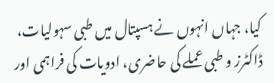کیا، جہاں انہوں نے ہسپتال میں طبی سہولیات، ڈاکٹرز و طبی عملے کی حاضری، ادویات کی فراہمی اور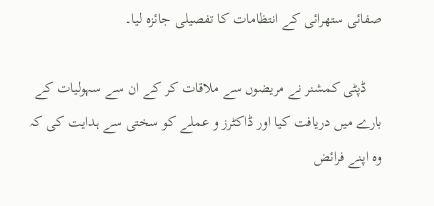صفائی ستھرائی کے انتظامات کا تفصیلی جائزہ لیا۔

    ڈپٹی کمشنر نے مریضوں سے ملاقات کر کے ان سے سہولیات کے بارے میں دریافت کیا اور ڈاکٹرز و عملے کو سختی سے ہدایت کی کہ وہ اپنے فرائض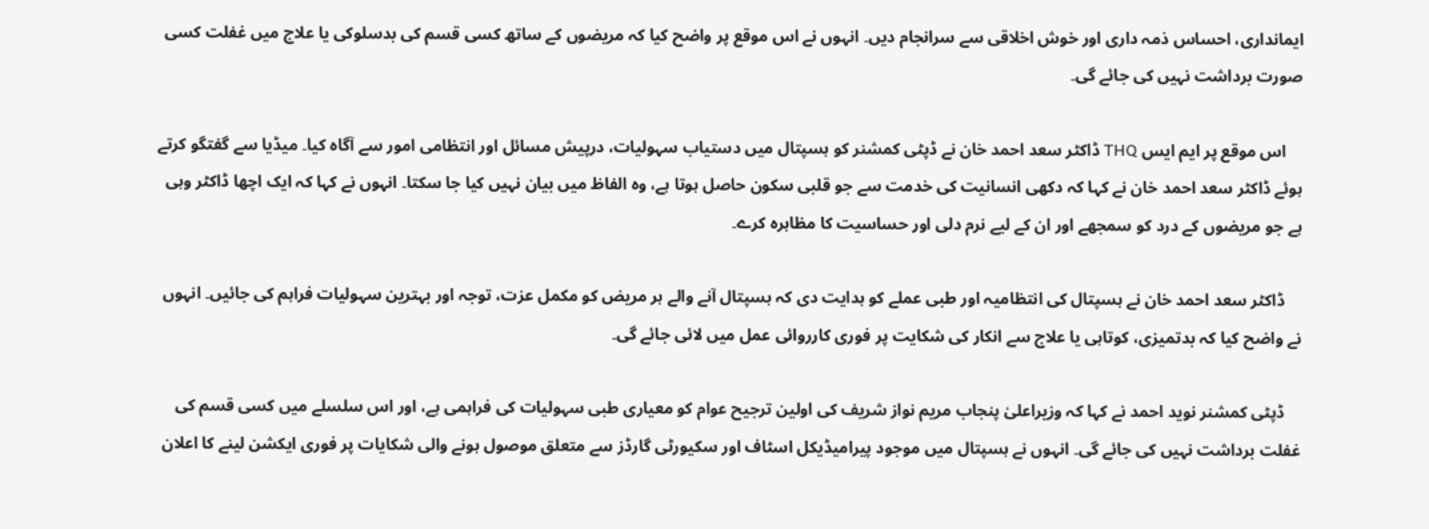ایمانداری، احساس ذمہ داری اور خوش اخلاقی سے سرانجام دیں۔ انہوں نے اس موقع پر واضح کیا کہ مریضوں کے ساتھ کسی قسم کی بدسلوکی یا علاج میں غفلت کسی صورت برداشت نہیں کی جائے گی۔

    اس موقع پر ایم ایس THQ ڈاکٹر سعد احمد خان نے ڈپٹی کمشنر کو ہسپتال میں دستیاب سہولیات، درپیش مسائل اور انتظامی امور سے آگاہ کیا۔ میڈیا سے گفتگو کرتے ہوئے ڈاکٹر سعد احمد خان نے کہا کہ دکھی انسانیت کی خدمت سے جو قلبی سکون حاصل ہوتا ہے، وہ الفاظ میں بیان نہیں کیا جا سکتا۔ انہوں نے کہا کہ ایک اچھا ڈاکٹر وہی ہے جو مریضوں کے درد کو سمجھے اور ان کے لیے نرم دلی اور حساسیت کا مظاہرہ کرے۔

    ڈاکٹر سعد احمد خان نے ہسپتال کی انتظامیہ اور طبی عملے کو ہدایت دی کہ ہسپتال آنے والے ہر مریض کو مکمل عزت، توجہ اور بہترین سہولیات فراہم کی جائیں۔ انہوں نے واضح کیا کہ بدتمیزی، کوتاہی یا علاج سے انکار کی شکایت پر فوری کارروائی عمل میں لائی جائے گی۔

    ڈپٹی کمشنر نوید احمد نے کہا کہ وزیراعلیٰ پنجاب مریم نواز شریف کی اولین ترجیح عوام کو معیاری طبی سہولیات کی فراہمی ہے، اور اس سلسلے میں کسی قسم کی غفلت برداشت نہیں کی جائے گی۔ انہوں نے ہسپتال میں موجود پیرامیڈیکل اسٹاف اور سکیورٹی گارڈز سے متعلق موصول ہونے والی شکایات پر فوری ایکشن لینے کا اعلان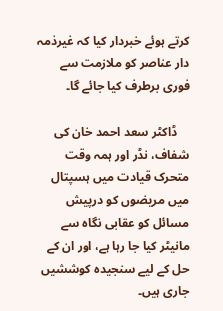کرتے ہوئے خبردار کیا کہ غیرذمہ دار عناصر کو ملازمت سے فوری برطرف کیا جائے گا۔

    ڈاکٹر سعد احمد خان کی شفاف، نڈر اور ہمہ وقت متحرک قیادت میں ہسپتال میں مریضوں کو درپیش مسائل کو عقابی نگاہ سے مانیٹر کیا جا رہا ہے، اور ان کے حل کے لیے سنجیدہ کوششیں جاری ہیں۔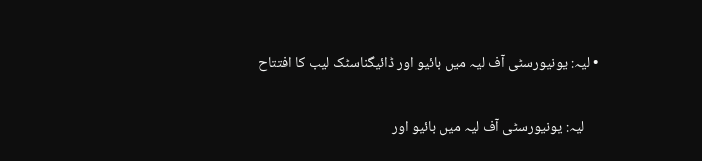• لیہ: یونیورسٹی آف لیہ میں بائیو اور ڈائیگناسٹک لیب کا افتتاح

    لیہ: یونیورسٹی آف لیہ میں بائیو اور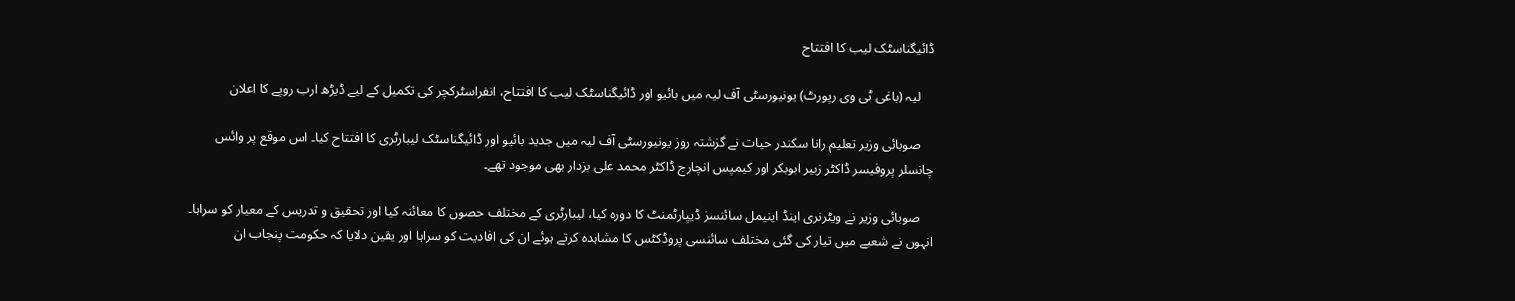ڈائیگناسٹک لیب کا افتتاح

    لیہ (باغی ٹی وی رپورٹ) یونیورسٹی آف لیہ میں بائیو اور ڈائیگناسٹک لیب کا افتتاح، انفراسٹرکچر کی تکمیل کے لیے ڈیڑھ ارب روپے کا اعلان

    صوبائی وزیر تعلیم رانا سکندر حیات نے گزشتہ روز یونیورسٹی آف لیہ میں جدید بائیو اور ڈائیگناسٹک لیبارٹری کا افتتاح کیا۔ اس موقع پر وائس چانسلر پروفیسر ڈاکٹر زبیر ابوبکر اور کیمپس انچارج ڈاکٹر محمد علی بزدار بھی موجود تھے۔

    صوبائی وزیر نے ویٹرنری اینڈ اینیمل سائنسز ڈیپارٹمنٹ کا دورہ کیا، لیبارٹری کے مختلف حصوں کا معائنہ کیا اور تحقیق و تدریس کے معیار کو سراہا۔ انہوں نے شعبے میں تیار کی گئی مختلف سائنسی پروڈکٹس کا مشاہدہ کرتے ہوئے ان کی افادیت کو سراہا اور یقین دلایا کہ حکومت پنجاب ان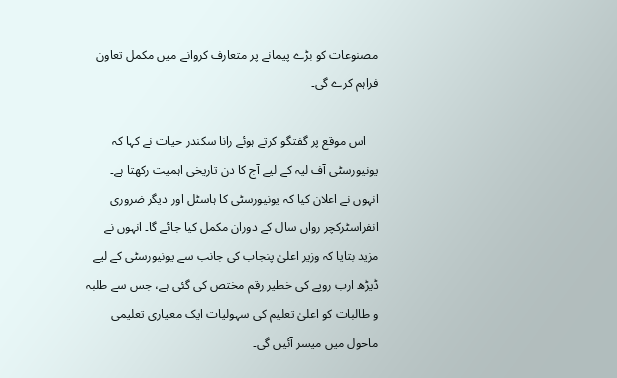مصنوعات کو بڑے پیمانے پر متعارف کروانے میں مکمل تعاون فراہم کرے گی۔

    اس موقع پر گفتگو کرتے ہوئے رانا سکندر حیات نے کہا کہ یونیورسٹی آف لیہ کے لیے آج کا دن تاریخی اہمیت رکھتا ہے۔ انہوں نے اعلان کیا کہ یونیورسٹی کا ہاسٹل اور دیگر ضروری انفراسٹرکچر رواں سال کے دوران مکمل کیا جائے گا۔ انہوں نے مزید بتایا کہ وزیر اعلیٰ پنجاب کی جانب سے یونیورسٹی کے لیے ڈیڑھ ارب روپے کی خطیر رقم مختص کی گئی ہے، جس سے طلبہ و طالبات کو اعلیٰ تعلیم کی سہولیات ایک معیاری تعلیمی ماحول میں میسر آئیں گی۔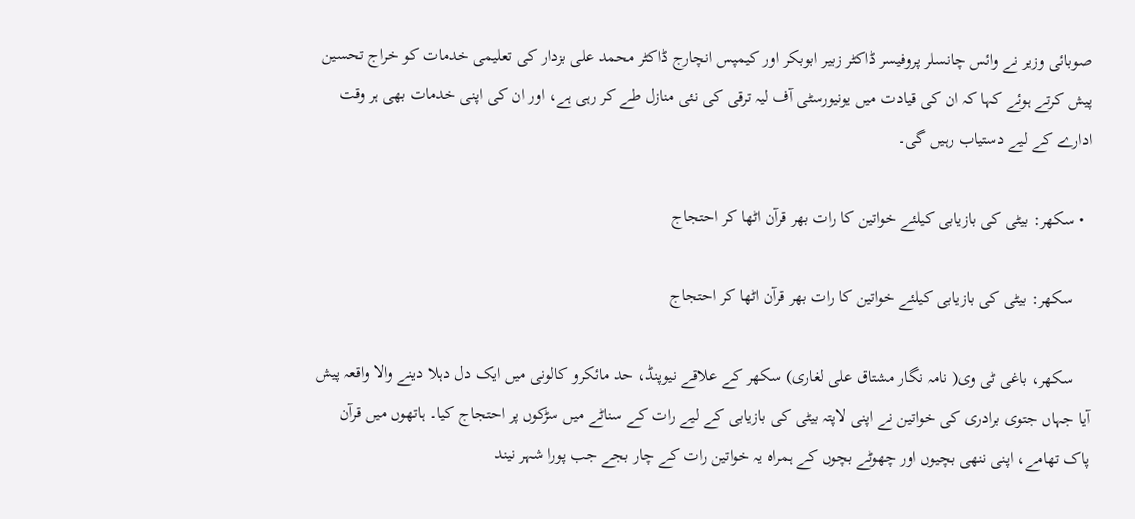صوبائی وزیر نے وائس چانسلر پروفیسر ڈاکٹر زبیر ابوبکر اور کیمپس انچارج ڈاکٹر محمد علی بزدار کی تعلیمی خدمات کو خراج تحسین پیش کرتے ہوئے کہا کہ ان کی قیادت میں یونیورسٹی آف لیہ ترقی کی نئی منازل طے کر رہی ہے، اور ان کی اپنی خدمات بھی ہر وقت ادارے کے لیے دستیاب رہیں گی۔

  • سکھر: بیٹی کی بازیابی کیلئے خواتین کا رات بھر قرآن اٹھا کر احتجاج

    سکھر: بیٹی کی بازیابی کیلئے خواتین کا رات بھر قرآن اٹھا کر احتجاج

    سکھر، باغی ٹی وی( نامہ نگار مشتاق علی لغاری) سکھر کے علاقے نیوپنڈ، حد مائکرو کالونی میں ایک دل دہلا دینے والا واقعہ پیش آیا جہاں جتوی برادری کی خواتین نے اپنی لاپتہ بیٹی کی بازیابی کے لیے رات کے سناٹے میں سڑکوں پر احتجاج کیا۔ ہاتھوں میں قرآن پاک تھامے، اپنی ننھی بچیوں اور چھوٹے بچوں کے ہمراہ یہ خواتین رات کے چار بجے جب پورا شہر نیند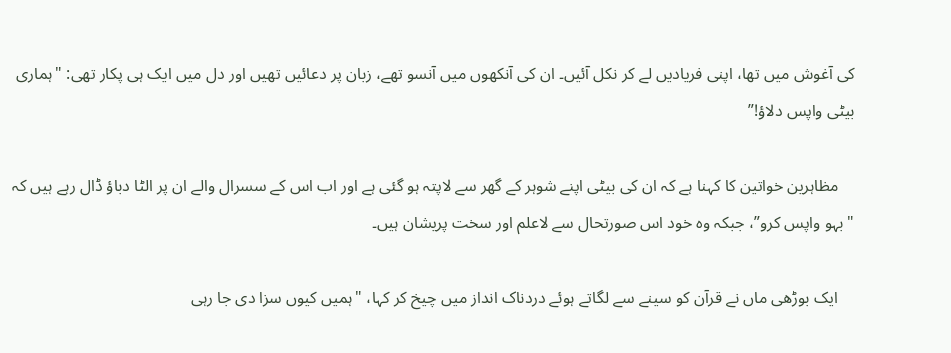کی آغوش میں تھا، اپنی فریادیں لے کر نکل آئیں۔ ان کی آنکھوں میں آنسو تھے، زبان پر دعائیں تھیں اور دل میں ایک ہی پکار تھی: "ہماری بیٹی واپس دلاؤ!”

    مظاہرین خواتین کا کہنا ہے کہ ان کی بیٹی اپنے شوہر کے گھر سے لاپتہ ہو گئی ہے اور اب اس کے سسرال والے ان پر الٹا دباؤ ڈال رہے ہیں کہ "بہو واپس کرو”، جبکہ وہ خود اس صورتحال سے لاعلم اور سخت پریشان ہیں۔

    ایک بوڑھی ماں نے قرآن کو سینے سے لگاتے ہوئے دردناک انداز میں چیخ کر کہا، "ہمیں کیوں سزا دی جا رہی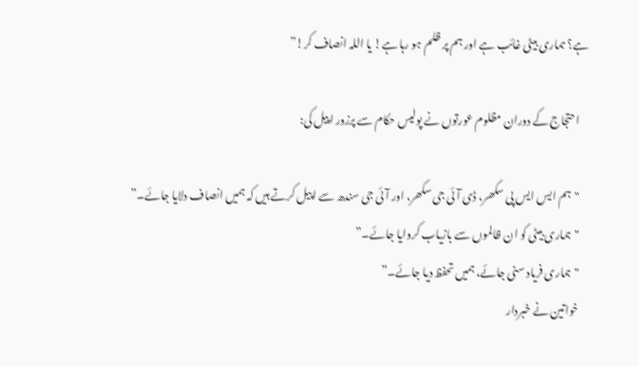ہے؟ ہماری بیٹی غائب ہے اور ہم پر ظلم ہو رہا ہے! یا اللہ انصاف کر!”

    احتجاج کے دوران مظلوم عورتوں نے پولیس حکام سے پرزور اپیل کی:

    "ہم ایس ایس پی سکھر، ڈی آئی جی سکھر، اور آئی جی سندھ سے اپیل کرتے ہیں کہ ہمیں انصاف دلایا جائے۔”
    "ہماری بیٹی کو ان ظالموں سے بازیاب کروایا جائے۔”
    "ہماری فریاد سنی جائے، ہمیں تحفظ دیا جائے۔”
    خواتین نے خبردار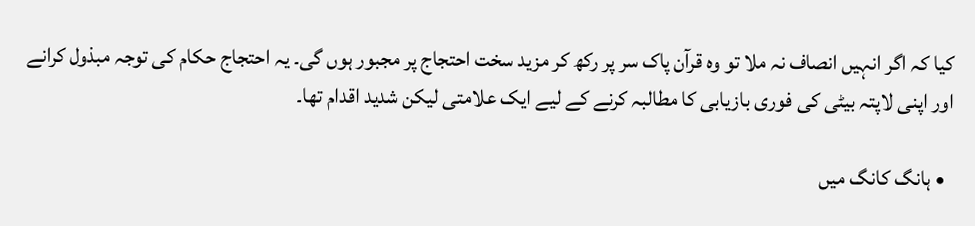کیا کہ اگر انہیں انصاف نہ ملا تو وہ قرآن پاک سر پر رکھ کر مزید سخت احتجاج پر مجبور ہوں گی۔ یہ احتجاج حکام کی توجہ مبذول کرانے اور اپنی لاپتہ بیٹی کی فوری بازیابی کا مطالبہ کرنے کے لیے ایک علامتی لیکن شدید اقدام تھا۔

  • ہانگ کانگ میں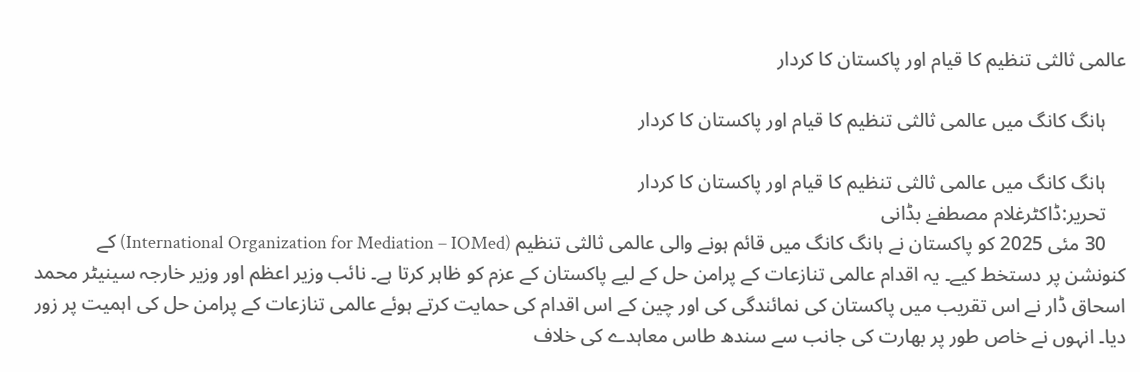عالمی ثالثی تنظیم کا قیام اور پاکستان کا کردار

    ہانگ کانگ میں عالمی ثالثی تنظیم کا قیام اور پاکستان کا کردار

    ہانگ کانگ میں عالمی ثالثی تنظیم کا قیام اور پاکستان کا کردار
    تحریر:ڈاکٹرغلام مصطفےٰ بڈانی
    30 مئی 2025 کو پاکستان نے ہانگ کانگ میں قائم ہونے والی عالمی ثالثی تنظیم (International Organization for Mediation – IOMed) کے کنونشن پر دستخط کیے۔ یہ اقدام عالمی تنازعات کے پرامن حل کے لیے پاکستان کے عزم کو ظاہر کرتا ہے۔ نائب وزیر اعظم اور وزیر خارجہ سینیٹر محمد اسحاق ڈار نے اس تقریب میں پاکستان کی نمائندگی کی اور چین کے اس اقدام کی حمایت کرتے ہوئے عالمی تنازعات کے پرامن حل کی اہمیت پر زور دیا۔ انہوں نے خاص طور پر بھارت کی جانب سے سندھ طاس معاہدے کی خلاف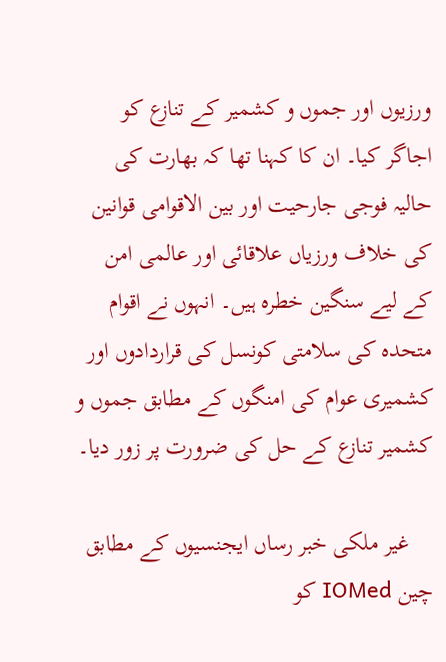ورزیوں اور جموں و کشمیر کے تنازع کو اجاگر کیا۔ ان کا کہنا تھا کہ بھارت کی حالیہ فوجی جارحیت اور بین الاقوامی قوانین کی خلاف ورزیاں علاقائی اور عالمی امن کے لیے سنگین خطرہ ہیں۔ انہوں نے اقوام متحدہ کی سلامتی کونسل کی قراردادوں اور کشمیری عوام کی امنگوں کے مطابق جموں و کشمیر تنازع کے حل کی ضرورت پر زور دیا۔

    غیر ملکی خبر رساں ایجنسیوں کے مطابق چین IOMed کو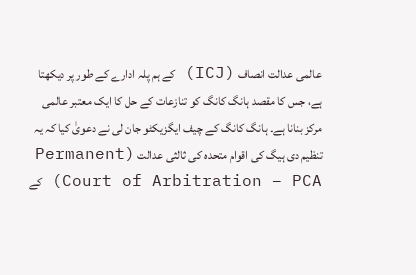عالمی عدالت انصاف (ICJ) کے ہم پلہ ادارے کے طور پر دیکھتا ہے، جس کا مقصد ہانگ کانگ کو تنازعات کے حل کا ایک معتبر عالمی مرکز بنانا ہے۔ ہانگ کانگ کے چیف ایگزیکٹو جان لی نے دعویٰ کیا کہ یہ تنظیم دی ہیگ کی اقوام متحدہ کی ثالثی عدالت (Permanent Court of Arbitration – PCA) کے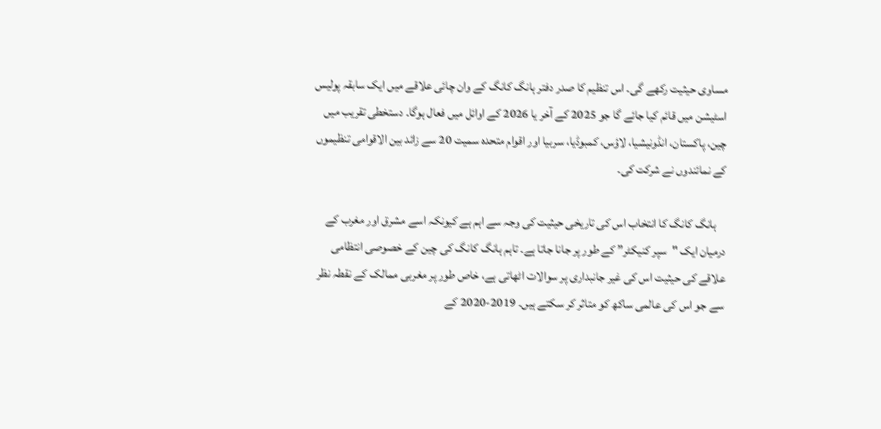مساوی حیثیت رکھے گی۔ اس تنظیم کا صدر دفتر ہانگ کانگ کے وان چائی علاقے میں ایک سابقہ پولیس اسٹیشن میں قائم کیا جائے گا جو 2025 کے آخر یا 2026 کے اوائل میں فعال ہوگا۔ دستخطی تقریب میں چین، پاکستان، انڈونیشیا، لاؤس، کمبوڈیا، سربیا اور اقوام متحدہ سمیت 20 سے زائد بین الاقوامی تنظیموں کے نمائندوں نے شرکت کی۔

    ہانگ کانگ کا انتخاب اس کی تاریخی حیثیت کی وجہ سے اہم ہے کیونکہ اسے مشرق اور مغرب کے درمیان ایک "سپر کنیکٹر” کے طور پر جانا جاتا ہے۔ تاہم ہانگ کانگ کی چین کے خصوصی انتظامی علاقے کی حیثیت اس کی غیر جانبداری پر سوالات اٹھاتی ہے، خاص طور پر مغربی ممالک کے نقطہ نظر سے جو اس کی عالمی ساکھ کو متاثر کر سکتے ہیں۔ 2019-2020 کے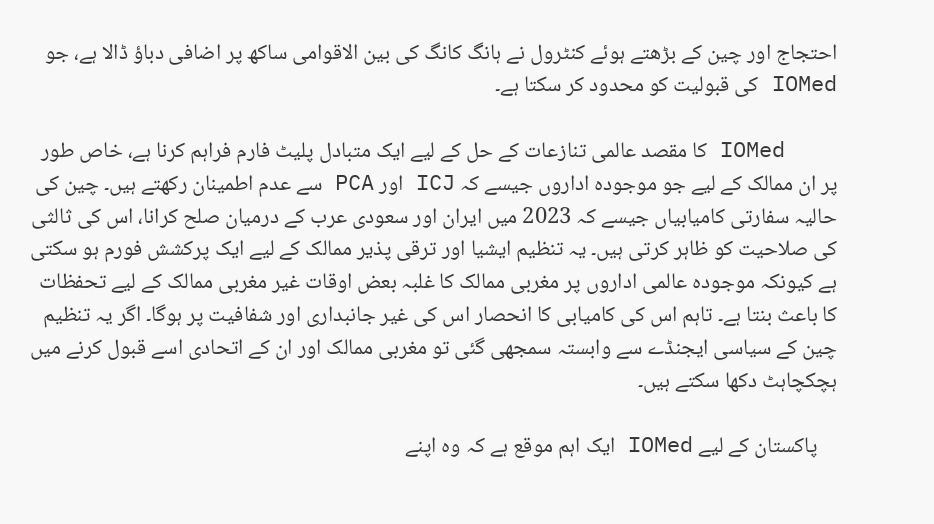احتجاج اور چین کے بڑھتے ہوئے کنٹرول نے ہانگ کانگ کی بین الاقوامی ساکھ پر اضافی دباؤ ڈالا ہے، جو IOMed کی قبولیت کو محدود کر سکتا ہے۔

    IOMed کا مقصد عالمی تنازعات کے حل کے لیے ایک متبادل پلیٹ فارم فراہم کرنا ہے، خاص طور پر ان ممالک کے لیے جو موجودہ اداروں جیسے کہ ICJ اور PCA سے عدم اطمینان رکھتے ہیں۔ چین کی حالیہ سفارتی کامیابیاں جیسے کہ 2023 میں ایران اور سعودی عرب کے درمیان صلح کرانا، اس کی ثالثی کی صلاحیت کو ظاہر کرتی ہیں۔ یہ تنظیم ایشیا اور ترقی پذیر ممالک کے لیے ایک پرکشش فورم ہو سکتی ہے کیونکہ موجودہ عالمی اداروں پر مغربی ممالک کا غلبہ بعض اوقات غیر مغربی ممالک کے لیے تحفظات کا باعث بنتا ہے۔ تاہم اس کی کامیابی کا انحصار اس کی غیر جانبداری اور شفافیت پر ہوگا۔ اگر یہ تنظیم چین کے سیاسی ایجنڈے سے وابستہ سمجھی گئی تو مغربی ممالک اور ان کے اتحادی اسے قبول کرنے میں ہچکچاہٹ دکھا سکتے ہیں۔

    پاکستان کے لیے IOMed ایک اہم موقع ہے کہ وہ اپنے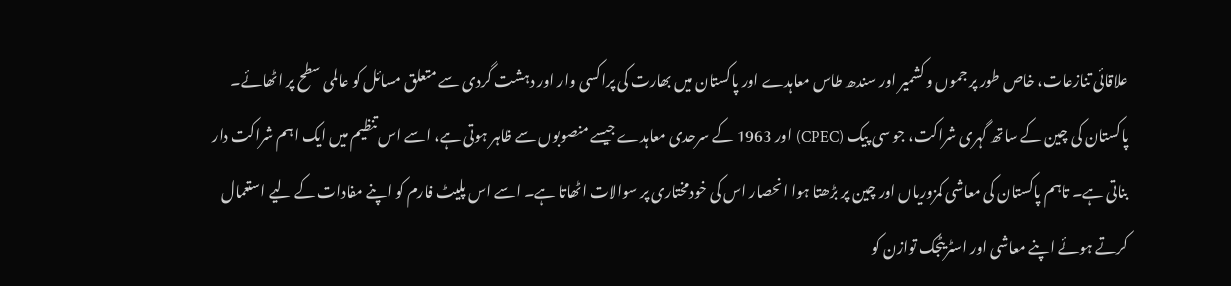علاقائی تنازعات، خاص طور پر جموں و کشمیر اور سندھ طاس معاہدے اور پاکستان میں بھارت کی پراکسی وار اور دہشت گردی سے متعلق مسائل کو عالمی سطح پر اٹھائے۔ پاکستان کی چین کے ساتھ گہری شراکت، جو سی پیک (CPEC) اور 1963 کے سرحدی معاہدے جیسے منصوبوں سے ظاہر ہوتی ہے، اسے اس تنظیم میں ایک اہم شراکت دار بناتی ہے۔ تاہم پاکستان کی معاشی کمزوریاں اور چین پر بڑھتا ہوا انحصار اس کی خودمختاری پر سوالات اٹھاتا ہے۔ اسے اس پلیٹ فارم کو اپنے مفادات کے لیے استعمال کرتے ہوئے اپنے معاشی اور اسٹریٹجک توازن کو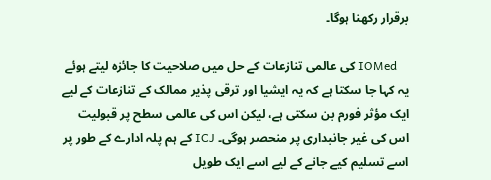برقرار رکھنا ہوگا۔

    IOMed کی عالمی تنازعات کے حل میں صلاحیت کا جائزہ لیتے ہوئے یہ کہا جا سکتا ہے کہ یہ ایشیا اور ترقی پذیر ممالک کے تنازعات کے لیے ایک مؤثر فورم بن سکتی ہے، لیکن اس کی عالمی سطح پر قبولیت اس کی غیر جانبداری پر منحصر ہوگی۔ ICJ کے ہم پلہ ادارے کے طور پر اسے تسلیم کیے جانے کے لیے اسے ایک طویل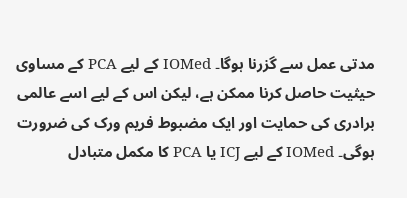مدتی عمل سے گزرنا ہوگا۔ IOMed کے لیے PCA کے مساوی حیثیت حاصل کرنا ممکن ہے، لیکن اس کے لیے اسے عالمی برادری کی حمایت اور ایک مضبوط فریم ورک کی ضرورت ہوگی۔ IOMed کے لیے ICJ یا PCA کا مکمل متبادل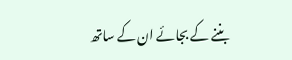بننے کے بجائے ان کے ساتھ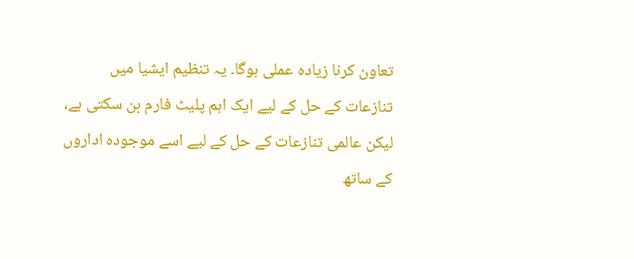تعاون کرنا زیادہ عملی ہوگا۔ یہ تنظیم ایشیا میں تنازعات کے حل کے لیے ایک اہم پلیٹ فارم بن سکتی ہے، لیکن عالمی تنازعات کے حل کے لیے اسے موجودہ اداروں کے ساتھ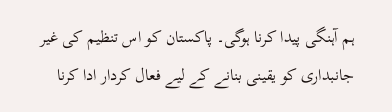ہم آہنگی پیدا کرنا ہوگی۔ پاکستان کو اس تنظیم کی غیر جانبداری کو یقینی بنانے کے لیے فعال کردار ادا کرنا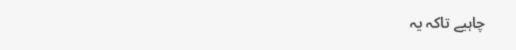چاہیے تاکہ یہ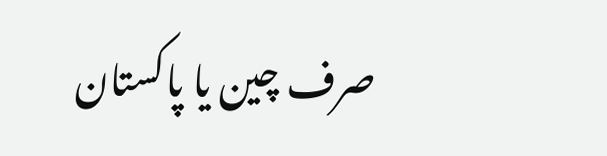صرف چین یا پاکستان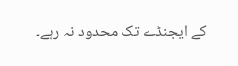کے ایجنڈے تک محدود نہ رہے۔